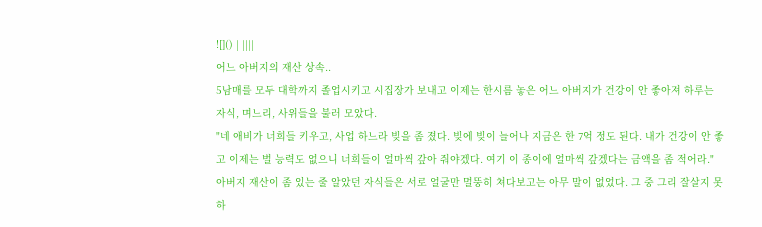![]() | ||||
어느 아버지의 재산 상속..
5남매를 모두 대학까지 졸업시키고 시집장가 보내고 이제는 한시름 놓은 어느 아버지가 건강이 안 좋아져 하루는 자식, 며느리, 사위들을 불러 모았다.
"네 애비가 너희들 키우고, 사업 하느라 빚을 좀 졌다. 빚에 빚이 늘어나 지금은 한 7억 정도 된다. 내가 건강이 안 좋고 이제는 벌 능력도 없으니 너희들이 얼마씩 갚아 줘야겠다. 여기 이 종이에 얼마씩 갚겠다는 금액을 좀 적어라."
아버지 재산이 좀 있는 줄 알았던 자식들은 서로 얼굴만 멀뚱히 쳐다보고는 아무 말이 없었다. 그 중 그리 잘살지 못하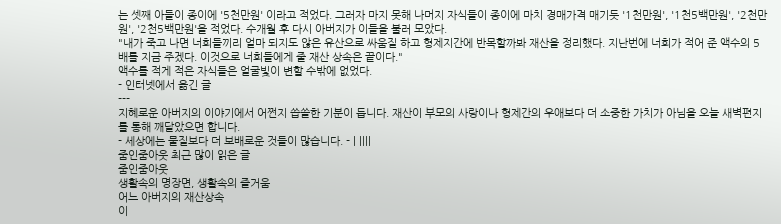는 셋째 아들이 종이에 '5천만원' 이라고 적었다. 그러자 마지 못해 나머지 자식들이 종이에 마치 경매가격 매기듯 '1천만원', '1천5백만원', '2천만원', '2천5백만원'을 적었다. 수개월 후 다시 아버지가 이들을 불러 모았다.
"내가 죽고 나면 너희들끼리 얼마 되지도 않은 유산으로 싸움질 하고 형제지간에 반목할까봐 재산을 정리했다. 지난번에 너희가 적어 준 액수의 5배를 지금 주겠다. 이것으로 너희들에게 줄 재산 상속은 끝이다."
액수를 적게 적은 자식들은 얼굴빛이 변할 수밖에 없었다.
- 인터넷에서 옮긴 글
---
지혜로운 아버지의 이야기에서 어쩐지 씁쓸한 기분이 듭니다. 재산이 부모의 사랑이나 형제간의 우애보다 더 소중한 가치가 아님을 오늘 새벽편지를 통해 깨달았으면 합니다.
- 세상에는 물질보다 더 보배로운 것들이 많습니다. - | ||||
줌인줌아웃 최근 많이 읽은 글
줌인줌아웃
생활속의 명장면, 생활속의 즐거움
어느 아버지의 재산상속
이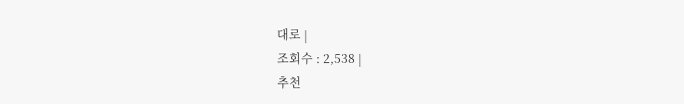대로 |
조회수 : 2,538 |
추천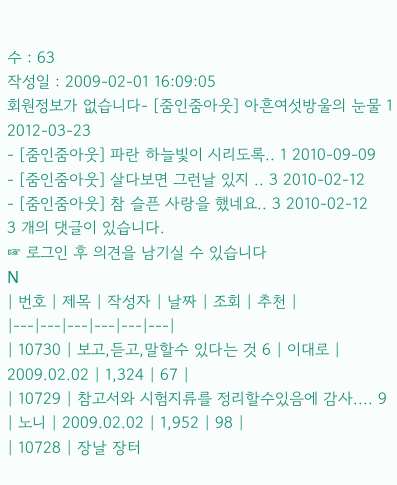수 : 63
작성일 : 2009-02-01 16:09:05
회원정보가 없습니다- [줌인줌아웃] 아흔여섯방울의 눈물 1 2012-03-23
- [줌인줌아웃] 파란 하늘빛이 시리도록.. 1 2010-09-09
- [줌인줌아웃] 살다보면 그런날 있지 .. 3 2010-02-12
- [줌인줌아웃] 참 슬픈 사랑을 했네요.. 3 2010-02-12
3 개의 댓글이 있습니다.
☞ 로그인 후 의견을 남기실 수 있습니다
N
| 번호 | 제목 | 작성자 | 날짜 | 조회 | 추천 |
|---|---|---|---|---|---|
| 10730 | 보고,듣고,말할수 있다는 것 6 | 이대로 | 2009.02.02 | 1,324 | 67 |
| 10729 | 참고서와 시험지류를 정리할수있음에 감사.... 9 | 노니 | 2009.02.02 | 1,952 | 98 |
| 10728 | 장날 장터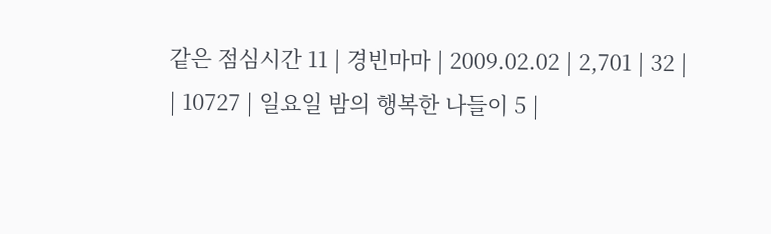같은 점심시간 11 | 경빈마마 | 2009.02.02 | 2,701 | 32 |
| 10727 | 일요일 밤의 행복한 나들이 5 |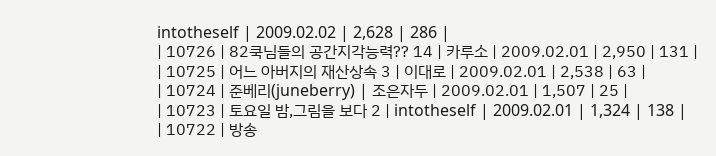intotheself | 2009.02.02 | 2,628 | 286 |
| 10726 | 82쿡님들의 공간지각능력?? 14 | 카루소 | 2009.02.01 | 2,950 | 131 |
| 10725 | 어느 아버지의 재산상속 3 | 이대로 | 2009.02.01 | 2,538 | 63 |
| 10724 | 준베리(juneberry) | 조은자두 | 2009.02.01 | 1,507 | 25 |
| 10723 | 토요일 밤,그림을 보다 2 | intotheself | 2009.02.01 | 1,324 | 138 |
| 10722 | 방송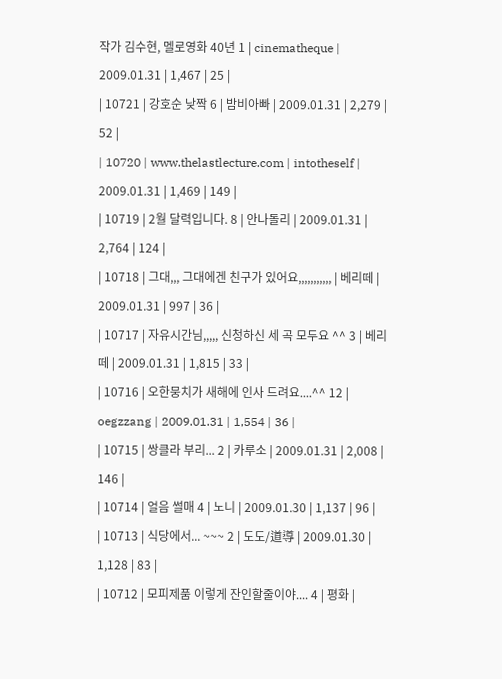작가 김수현, 멜로영화 40년 1 | cinematheque | 2009.01.31 | 1,467 | 25 |
| 10721 | 강호순 낮짝 6 | 밤비아빠 | 2009.01.31 | 2,279 | 52 |
| 10720 | www.thelastlecture.com | intotheself | 2009.01.31 | 1,469 | 149 |
| 10719 | 2월 달력입니다. 8 | 안나돌리 | 2009.01.31 | 2,764 | 124 |
| 10718 | 그대,,, 그대에겐 친구가 있어요,,,,,,,,,,, | 베리떼 | 2009.01.31 | 997 | 36 |
| 10717 | 자유시간님,,,,, 신청하신 세 곡 모두요 ^^ 3 | 베리떼 | 2009.01.31 | 1,815 | 33 |
| 10716 | 오한뭉치가 새해에 인사 드려요....^^ 12 | oegzzang | 2009.01.31 | 1,554 | 36 |
| 10715 | 쌍클라 부리... 2 | 카루소 | 2009.01.31 | 2,008 | 146 |
| 10714 | 얼음 썰매 4 | 노니 | 2009.01.30 | 1,137 | 96 |
| 10713 | 식당에서... ~~~ 2 | 도도/道導 | 2009.01.30 | 1,128 | 83 |
| 10712 | 모피제품 이렇게 잔인할줄이야.... 4 | 평화 |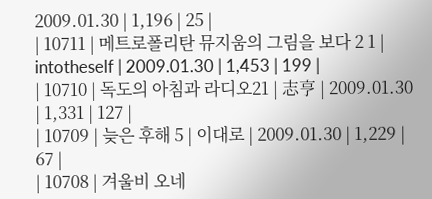2009.01.30 | 1,196 | 25 |
| 10711 | 메트로폴리탄 뮤지움의 그림을 보다 2 1 | intotheself | 2009.01.30 | 1,453 | 199 |
| 10710 | 독도의 아침과 라디오21 | 志亨 | 2009.01.30 | 1,331 | 127 |
| 10709 | 늦은 후해 5 | 이대로 | 2009.01.30 | 1,229 | 67 |
| 10708 | 겨울비 오네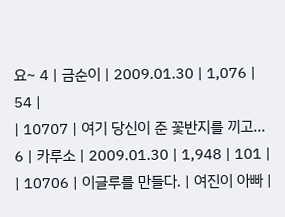요~ 4 | 금순이 | 2009.01.30 | 1,076 | 54 |
| 10707 | 여기 당신이 준 꽃반지를 끼고... 6 | 카루소 | 2009.01.30 | 1,948 | 101 |
| 10706 | 이글루를 만들다. | 여진이 아빠 |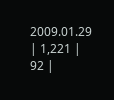2009.01.29 | 1,221 | 92 |